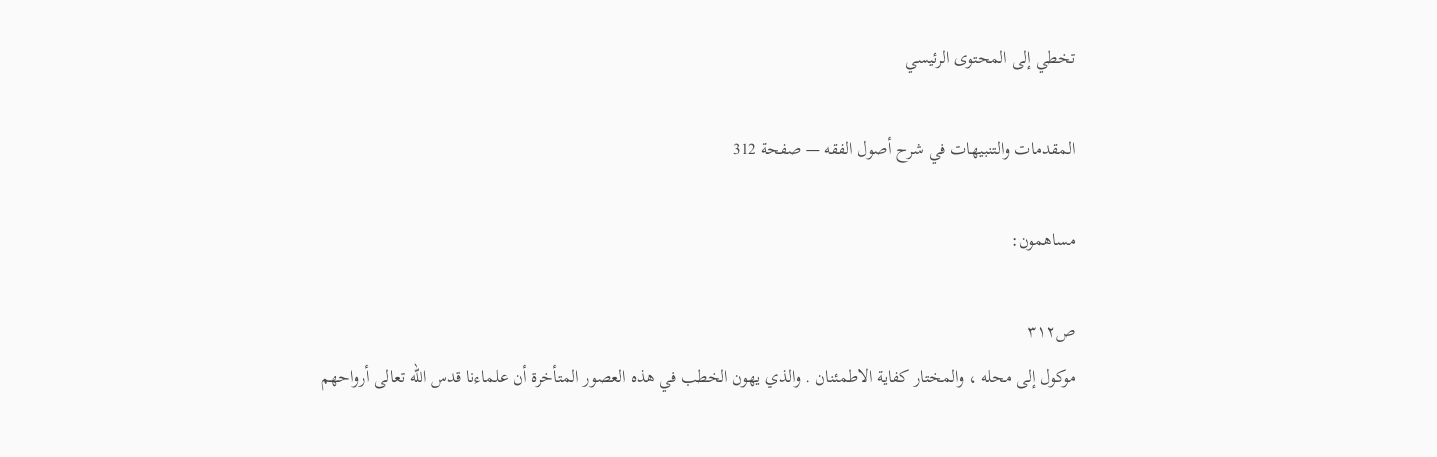تخطي إلى المحتوى الرئيسي

المقدمات والتنبيهات في شرح أصول الفقه — صفحة 312

مساهمون:

ص٣١٢
موكول إلى محله ، والمختار كفاية الاطمئنان . والذي يهون الخطب في هذه العصور المتأخرة أن علماءنا قدس اللّه تعالى أرواحهم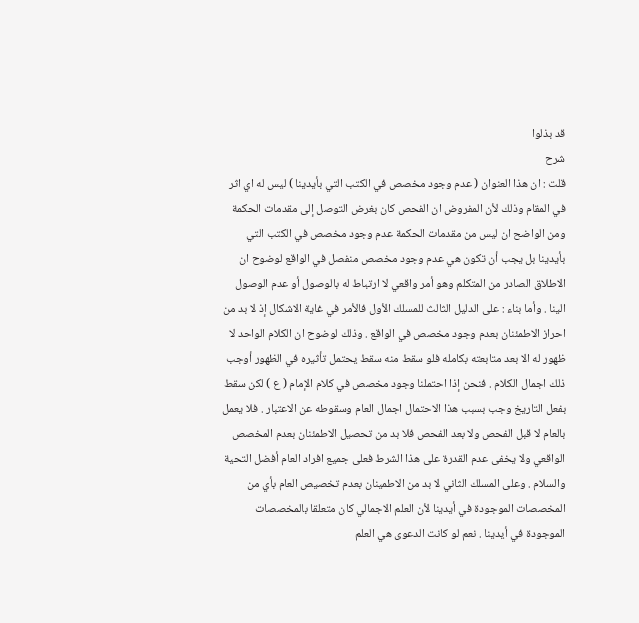قد بذلوا
شرح
قلت : ان هذا العنوان ( عدم وجود مخصص في الكتب التي بأيدينا ) ليس له اي اثر في المقام وذلك لأن المفروض ان الفحص كان بغرض التوصل إلى مقدمات الحكمة ومن الواضح ان ليس من مقدمات الحكمة عدم وجود مخصص في الكتب التي بأيدينا بل يجب أن تكون هي عدم وجود مخصص منفصل في الواقع لوضوح ان الاطلاق الصادر من المتكلم وهو أمر واقعي لا ارتباط له بالوصول أو عدم الوصول الينا . وأما بناء : على الدليل الثالث للمسلك الأول فالأمر في غاية الاشكال إذ لا بد من احراز الاطمئنان بعدم وجود مخصص في الواقع . وذلك لوضوح ان الكلام الواحد لا ظهور له الا بعد متابعته بكامله فلو سقط منه سقط يحتمل تأثيره في الظهور أوجب ذلك اجمال الكلام . فنحن إذا احتملنا وجود مخصص في كلام الإمام ( ع ) لكن سقط بفعل التاريخ وجب بسبب هذا الاحتمال اجمال العام وسقوطه عن الاعتبار . فلا يعمل بالعام لا قبل الفحص ولا بعد الفحص فلا بد من تحصيل الاطمئنان بعدم المخصص الواقعي ولا يخفى عدم القدرة على هذا الشرط فعلى جميع افراد العام أفضل التحية والسلام . وعلى المسلك الثاني لا بد من الاطمينان بعدم تخصيص العام بأي من المخصصات الموجودة في أيدينا لأن العلم الاجمالي كان متعلقا بالمخصصات الموجودة في أيدينا . نعم لو كانت الدعوى هي العلم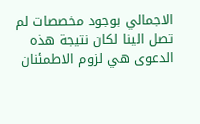الاجمالي بوجود مخصصات لم تصل الينا لكان نتيجة هذه الدعوى هي لزوم الاطمئنان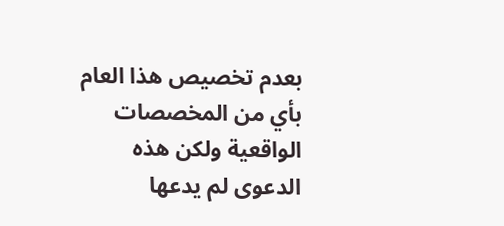بعدم تخصيص هذا العام بأي من المخصصات الواقعية ولكن هذه الدعوى لم يدعها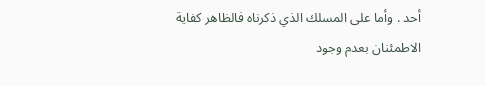أحد . وأما على المسلك الذي ذكرناه فالظاهر كفاية الاطمئنان بعدم وجود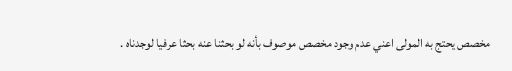مخصص يحتج به المولى اعني عدم وجود مخصص موصوف بأنه لو بحثنا عنه بحثا عرفيا لوجدناه .